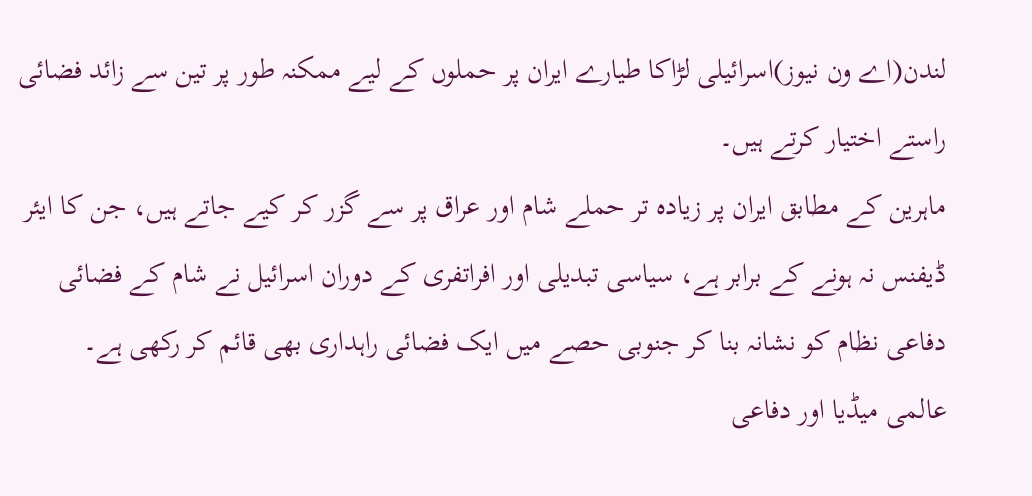لندن(اے ون نیوز)اسرائیلی لڑاکا طیارے ایران پر حملوں کے لیے ممکنہ طور پر تین سے زائد فضائی راستے اختیار کرتے ہیں۔
ماہرین کے مطابق ایران پر زیادہ تر حملے شام اور عراق پر سے گزر کر کیے جاتے ہیں، جن کا ایئر ڈیفنس نہ ہونے کے برابر ہے، سیاسی تبدیلی اور افراتفری کے دوران اسرائیل نے شام کے فضائی دفاعی نظام کو نشانہ بنا کر جنوبی حصے میں ایک فضائی راہداری بھی قائم کر رکھی ہے۔
عالمی میڈیا اور دفاعی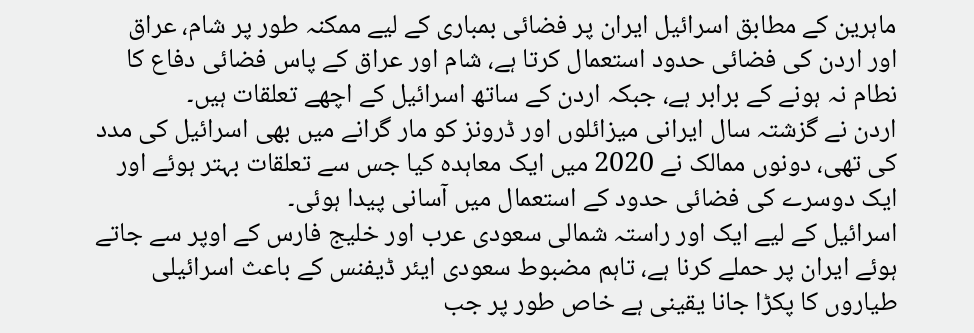ماہرین کے مطابق اسرائیل ایران پر فضائی بمباری کے لیے ممکنہ طور پر شام، عراق اور اردن کی فضائی حدود استعمال کرتا ہے، شام اور عراق کے پاس فضائی دفاع کا نطام نہ ہونے کے برابر ہے، جبکہ اردن کے ساتھ اسرائیل کے اچھے تعلقات ہیں۔
اردن نے گزشتہ سال ایرانی میزائلوں اور ڈرونز کو مار گرانے میں بھی اسرائیل کی مدد کی تھی، دونوں ممالک نے 2020 میں ایک معاہدہ کیا جس سے تعلقات بہتر ہوئے اور ایک دوسرے کی فضائی حدود کے استعمال میں آسانی پیدا ہوئی۔
اسرائیل کے لیے ایک اور راستہ شمالی سعودی عرب اور خلیج فارس کے اوپر سے جاتے ہوئے ایران پر حملے کرنا ہے، تاہم مضبوط سعودی ایئر ڈیفنس کے باعث اسرائیلی طیاروں کا پکڑا جانا یقینی ہے خاص طور پر جب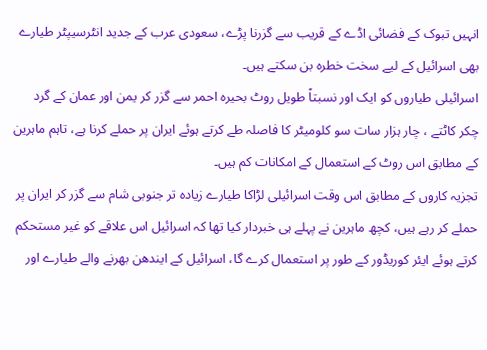انہیں تبوک کے فضائی اڈے کے قریب سے گزرنا پڑے، سعودی عرب کے جدید انٹرسیپٹر طیارے بھی اسرائیل کے لیے سخت خطرہ بن سکتے ہیں۔
اسرائیلی طیاروں کو ایک اور نسبتاً طویل روٹ بحیرہ احمر سے گزر کر یمن اور عمان کے گرد چکر کاٹتے ، چار ہزار سات سو کلومیٹر کا فاصلہ طے کرتے ہوئے ایران پر حملے کرنا ہے، تاہم ماہرین کے مطابق اس روٹ کے استعمال کے امکانات کم ہیں۔
تجزیہ کاروں کے مطابق اس وقت اسرائیلی لڑاکا طیارے زیادہ تر جنوبی شام سے گزر کر ایران پر حملے کر رہے ہیں، کچھ ماہرین نے پہلے ہی خبردار کیا تھا کہ اسرائیل اس علاقے کو غیر مستحکم کرتے ہوئے ایئر کوریڈور کے طور پر استعمال کرے گا، اسرائیل کے ایندھن بھرنے والے طیارے اور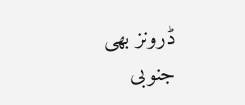ڈرونز بھی جنوبی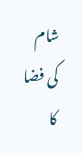شام کی فضا کا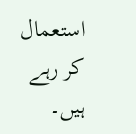استعمال کر رہے ہیں۔